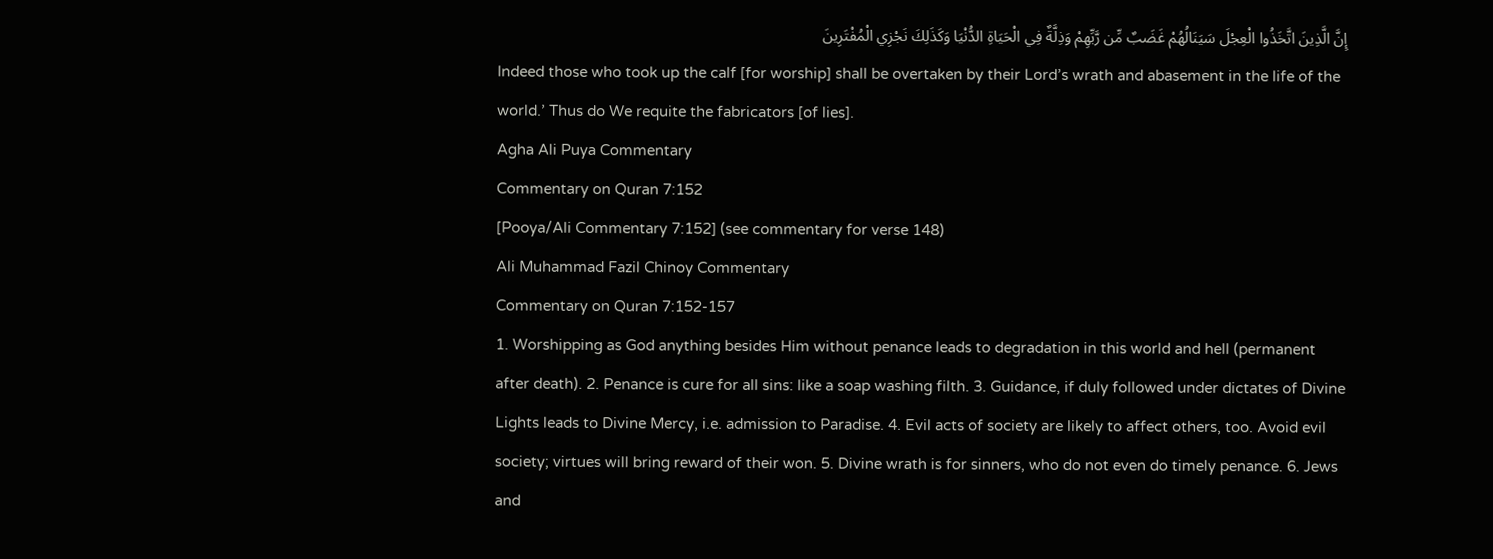إِنَّ الَّذِينَ اتَّخَذُوا الْعِجْلَ سَيَنَالُهُمْ غَضَبٌ مِّن رَّبِّهِمْ وَذِلَّةٌ فِي الْحَيَاةِ الدُّنْيَا وَكَذَلِكَ نَجْزِي الْمُفْتَرِينَ
Indeed those who took up the calf [for worship] shall be overtaken by their Lord’s wrath and abasement in the life of the world.’ Thus do We requite the fabricators [of lies].
Agha Ali Puya Commentary
Commentary on Quran 7:152
[Pooya/Ali Commentary 7:152] (see commentary for verse 148)
Ali Muhammad Fazil Chinoy Commentary
Commentary on Quran 7:152-157
1. Worshipping as God anything besides Him without penance leads to degradation in this world and hell (permanent after death). 2. Penance is cure for all sins: like a soap washing filth. 3. Guidance, if duly followed under dictates of Divine Lights leads to Divine Mercy, i.e. admission to Paradise. 4. Evil acts of society are likely to affect others, too. Avoid evil society; virtues will bring reward of their won. 5. Divine wrath is for sinners, who do not even do timely penance. 6. Jews and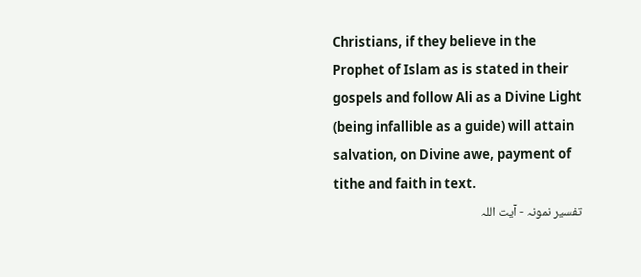Christians, if they believe in the Prophet of Islam as is stated in their gospels and follow Ali as a Divine Light (being infallible as a guide) will attain salvation, on Divine awe, payment of tithe and faith in text.
تفسیر نمونہ - آیت اللہ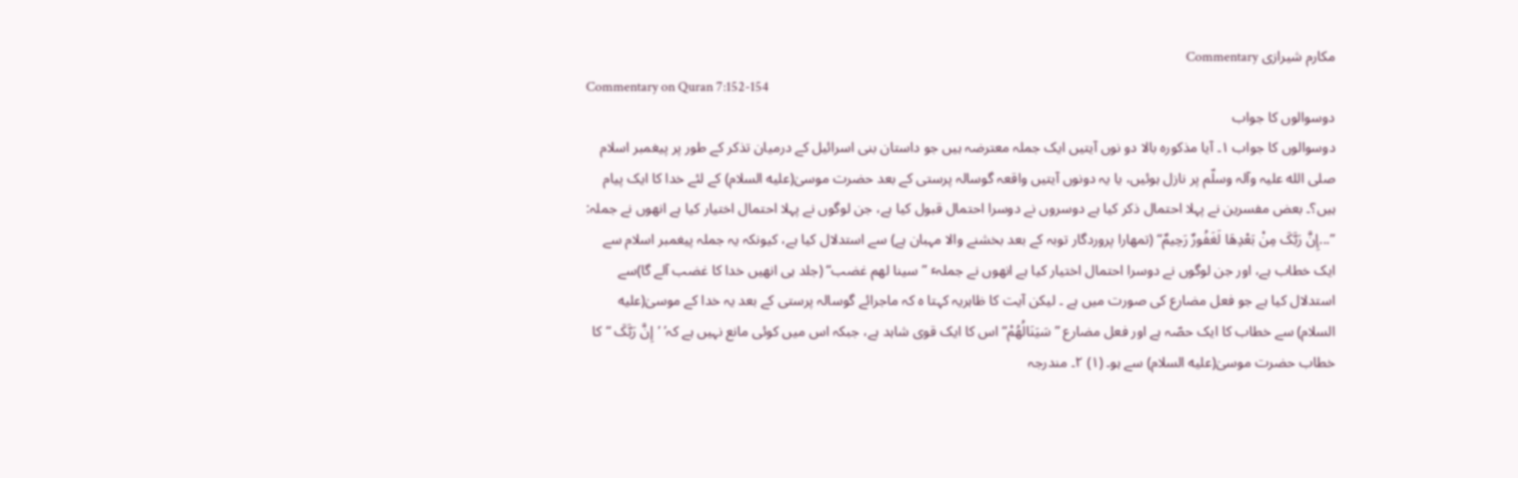مکارم شیرازی Commentary
Commentary on Quran 7:152-154
دوسوالوں کا جواب
دوسوالوں کا جواب ۱۔ آیا مذکورہ بالا دو نوں آیتیں ایک جملہ معترضہ ہیں جو داستان بنی اسرائیل کے درمیان تذکر کے طور پر پیغمبر اسلام صلی الله علیہ وآلہ وسلّم پر نازل ہوئیں، یا یہ دونوں آیتیں واقعہ گوسالہ پرستی کے بعد حضرت موسیٰ(علیه السلام) کے لئے خدا کا ایک پیام ہیں؟۔ بعض مفسرین نے پہلا احتمال ذکر کیا ہے دوسروں نے دوسرا احتمال قبول کیا ہے، جن لوگوں نے پہلا احتمال اختیار کیا ہے انھوں نے جملہ: ”...إِنَّ رَبَّکَ مِنْ بَعْدِھَا لَغَفُورٌ رَحِیمٌ“ (تمھارا پروردگار توبہ کے بعد بخشنے والا مہبان ہے) سے استدلال کیا ہے، کیونکہ یہ جملہ پیغمبر اسلام سے ایک خطاب ہے، اور جن لوگوں نے دوسرا احتمال اختیار کیا ہے انھوں نے جملہٴ ”سینا لھم غضب“ (جلد ہی انھیں خدا کا غضب آلے گا)سے استدلال کیا ہے جو فعل مضارع کی صورت میں ہے ۔ لیکن آیت کا ظاہریہ کہتا ہ کہ ماجرائے گوسالہ پرستی کے بعد یہ خدا کے موسیٰ(علیه السلام) سے خطاب کا ایک حصّہ ہے اور فعل مضارع ”سَیَنَالُھُمْ“ اس کا ایک قوی شاہد ہے، جبکہ اس میں کوئی مانع نہیں ہے کہ’ ’إِنَّ رَبَّکَ “کا خطاب حضرت موسیٰ(علیه السلام) سے ہو۔ (۱) ۲۔ مندرجہ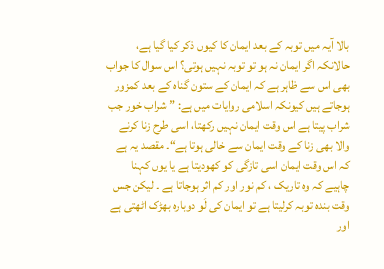بالا آیہ میں توبہ کے بعد ایمان کا کیوں ذکر کیا گیا ہے، حالانکہ اگر ایمان نہ ہو تو توبہ نہیں ہوتی؟ اس سوال کا جواب بھی اس سے ظاہر ہے کہ ایمان کے ستون گناہ کے بعد کمزور ہوجاتے ہیں کیونکہ اسلامی روایات میں ہے: ”شراب خور جب شراب پیتا ہے اس وقت ایمان نہیں رکھتا، اسی طرح زنا کرنے والا بھی زنا کے وقت ایمان سے خالی ہوتا ہے“۔ مقصد یہ ہے کہ اس وقت ایمان اسی تازگی کو کھودیتا ہے یا یوں کہنا چاہیے کہ وہ تاریک ، کم نور اور کم اثر ہوجاتا ہے ۔ لیکن جس وقت بندہ توبہ کرلیتا ہے تو ایمان کی لَو دوبارہ بھڑک اٹھتی ہے اور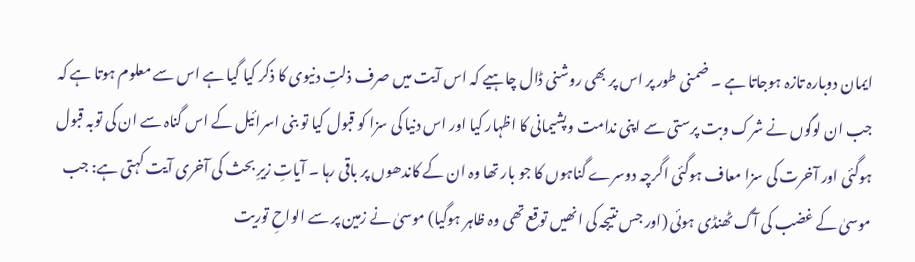ایمان دوبارہ تازہ ہوجاتا ہے ۔ ضمنی طور پر اس پر بھی روشنی ڈال چاہیے کہ اس آیت میں صرف ذلتِ دنیوی کا ذکر کیا گیا ہے اس سے معلوم ہوتا ہے کہ جب ان لوگوں نے شرک وبت پرستی سے اپنی ندامت وپشیمانی کا اظہار کیا اور اس دنیا کی سزا کو قبول کیا تو بنی اسرائیل کے اس گناہ سے ان کی توبہ قبول ہوگئی اور آخرت کی سزا معاف ہوگئی اگرچہ دوسرے گناہوں کا جو بار تھا وہ ان کے کاندھوں پر باقی رہا ۔ آیاتِ زیرِ بحث کی آخری آیت کہتی ہے: جب موسیٰ کے غضب کی آگ ٹھنڈی ہوئی (اور جس نتیجہ کی انھیں توقع تھی وہ ظاہر ہوگیا) موسیٰ نے زمین پر سے الواحِ توریت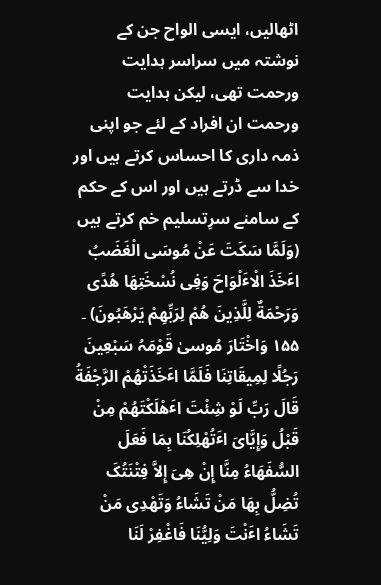اٹھالیں، ایسی الواح جن کے نوشتہ میں سراسر ہدایت ورحمت تھی، لیکن ہدایت ورحمت ان افراد کے لئے جو اپنی ذمہ داری کا احساس کرتے ہیں اور خدا سے ڈرتے ہیں اور اس کے حکم کے سامنے سرِتسلیم خم کرتے ہیں (وَلَمَّا سَکَتَ عَنْ مُوسَی الْغَضَبُ اٴَخَذَ الْاٴَلْوَاحَ وَفِی نُسْخَتِھَا ھُدًی وَرَحْمَةٌ لِلَّذِینَ ھُمْ لِرَبِّھِمْ یَرْھَبُونَ) ۔ ۱۵۵ وَاخْتَارَ مُوسیٰ قَوْمَہُ سَبْعِینَ رَجُلًا لِمِیقَاتِنَا فَلَمَّا اٴَخَذَتْھُمْ الرَّجْفَةُ قَالَ رَبِّ لَوْ شِئْتَ اٴَھْلَکْتَھُمْ مِنْ قَبْلُ وَإِیَّایَ اٴَتُھْلِکُنَا بِمَا فَعَلَ السُّفَھَاءُ مِنَّا إِنْ ھِیَ إِلاَّ فِتْنَتُکَ تُضِلُّ بِھَا مَنْ تَشَاءُ وَتَھْدِی مَنْ تَشَاءُ اٴَنْتَ وَلِیُّنَا فَاغْفِرْ لَنَا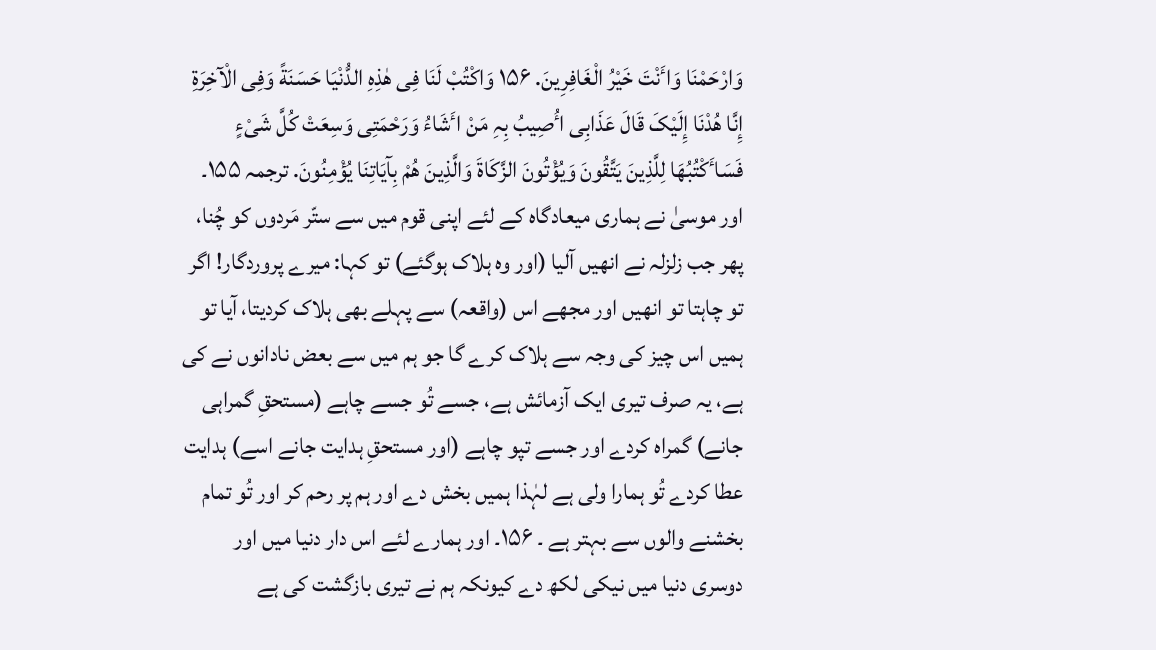وَارْحَمْنَا وَاٴَنْتَ خَیْرُ الْغَافِرِینَ. ۱۵۶ وَاکْتُبْ لَنَا فِی ھٰذِہِ الدُّنْیَا حَسَنَةً وَفِی الْآخِرَةِ إِنَّا ھُدْنَا إِلَیْکَ قَالَ عَذَابِی اٴُصِیبُ بِہِ مَنْ اٴَشَاءُ وَرَحْمَتِی وَسِعَتْ کُلَّ شَیْءٍ فَسَاٴَکْتُبُھَا لِلَّذِینَ یَتَّقُونَ وَیُؤْتُونَ الزَّکَاةَ وَالَّذِینَ ھُمْ بِآیَاتِنَا یُؤْمِنُونَ. ترجمہ ۱۵۵۔ اور موسیٰ نے ہماری میعادگاہ کے لئے اپنی قوم میں سے ستّر مَردوں کو چُنا، پھر جب زلزلہ نے انھیں آلیا (اور وہ ہلاک ہوگئے) تو کہا: میرے پروردگار! اگر تو چاہتا تو انھیں اور مجھے اس (واقعہ) سے پہلے بھی ہلاک کردیتا، آیا تو ہمیں اس چیز کی وجہ سے ہلاک کرے گا جو ہم میں سے بعض نادانوں نے کی ہے، یہ صرف تیری ایک آزمائش ہے، جسے تُو جسے چاہے (مستحقِ گمراہی جانے) گمراہ کردے اور جسے تپو چاہے (اور مستحقِ ہدایت جانے اسے) ہدایت عطا کردے تُو ہمارا ولی ہے لہٰذا ہمیں بخش دے اور ہم پر رحم کر اور تُو تمام بخشنے والوں سے بہتر ہے ۔ ۱۵۶۔ اور ہمارے لئے اس دار دنیا میں اور دوسری دنیا میں نیکی لکھ دے کیونکہ ہم نے تیری بازگشت کی ہے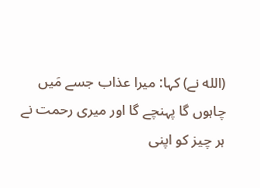(الله نے) کہا: میرا عذاب جسے مَیں چاہوں گا پہنچے گا اور میری رحمت نے ہر چیز کو اپنی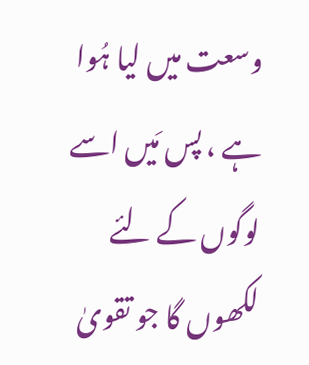وسعت میں لیا ہُوا ہے ، پس مَیں اسے لوگوں کے لئے لکھوں گا جو تقویٰ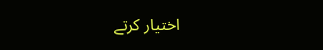اختیار کرتے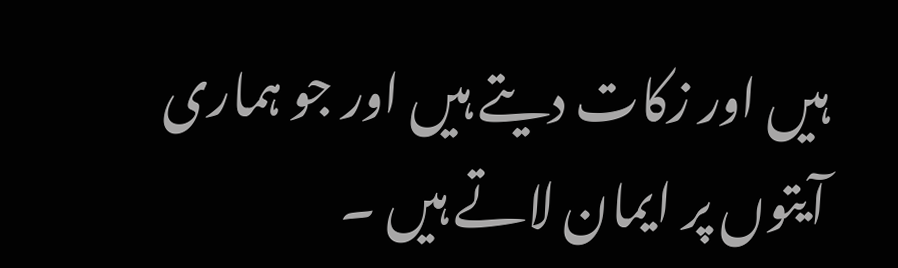ہیں اور زکات دیتے ہیں اور جو ہماری آیتوں پر ایمان لاتے ہیں ۔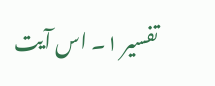تفسیر ۱۔ اس آیت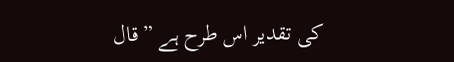کی تقدیر اس طرح ہے ”قال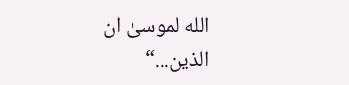الله لموسیٰ ان الذین...“